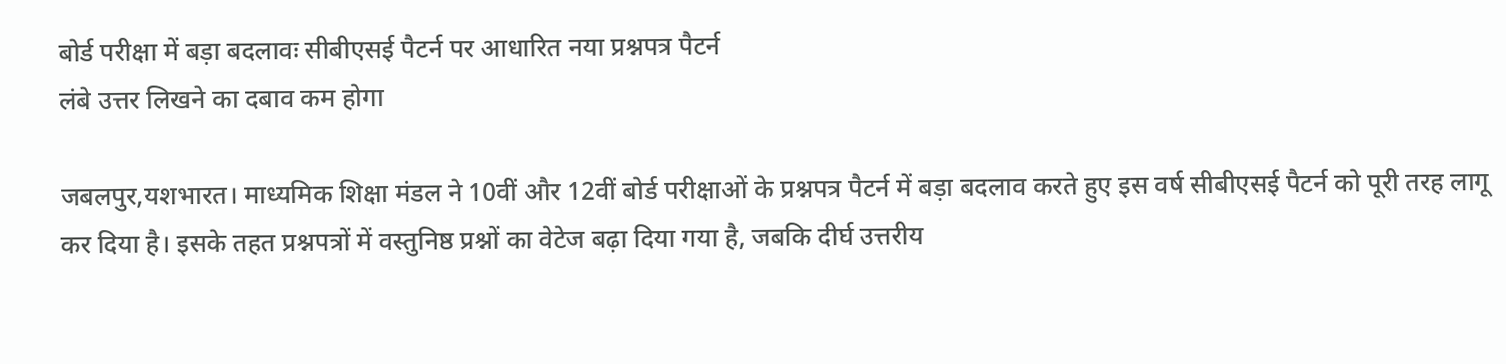बोर्ड परीक्षा में बड़ा बदलावः सीबीएसई पैटर्न पर आधारित नया प्रश्नपत्र पैटर्न
लंबे उत्तर लिखने का दबाव कम होगा

जबलपुर,यशभारत। माध्यमिक शिक्षा मंडल ने 10वीं और 12वीं बोर्ड परीक्षाओं के प्रश्नपत्र पैटर्न में बड़ा बदलाव करते हुए इस वर्ष सीबीएसई पैटर्न को पूरी तरह लागू कर दिया है। इसके तहत प्रश्नपत्रों में वस्तुनिष्ठ प्रश्नों का वेटेज बढ़ा दिया गया है, जबकि दीर्घ उत्तरीय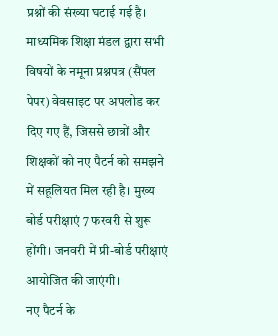प्रश्नों की संख्या घटाई गई है। माध्यमिक शिक्षा मंडल द्वारा सभी विषयों के नमूना प्रश्नपत्र (सैंपल पेपर) वेवसाइट पर अपलोड कर दिए गए हैं, जिससे छात्रों और शिक्षकों को नए पैटर्न को समझने में सहूलियत मिल रही है। मुख्य बोर्ड परीक्षाएं 7 फरवरी से शुरू होंगी। जनवरी में प्री-बोर्ड परीक्षाएं आयोजित की जाएंगी।
नए पैटर्न के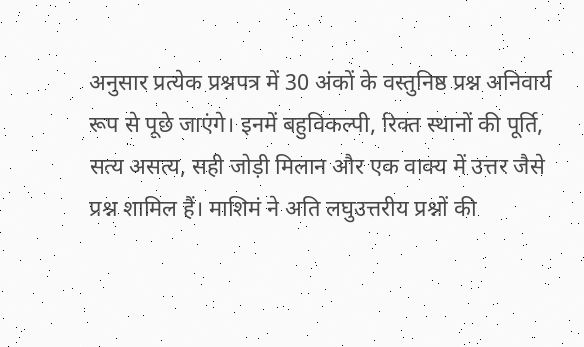अनुसार प्रत्येक प्रश्नपत्र में 30 अंकों के वस्तुनिष्ठ प्रश्न अनिवार्य रूप से पूछे जाएंगे। इनमें बहुविकल्पी, रिक्त स्थानों की पूर्ति, सत्य असत्य, सही जोड़ी मिलान और एक वाक्य में उत्तर जैसे प्रश्न शामिल हैं। माशिमं ने अति लघुउत्तरीय प्रश्नों की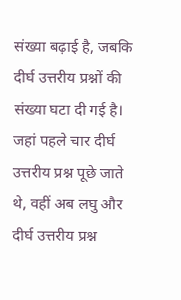संख्या बढ़ाई है, जबकि दीर्घ उत्तरीय प्रश्नों की संख्या घटा दी गई है। जहां पहले चार दीर्घ उत्तरीय प्रश्न पूछे जाते थे, वहीं अब लघु और दीर्घ उत्तरीय प्रश्न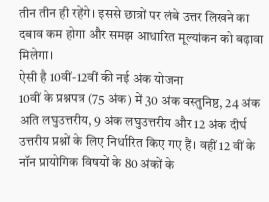तीन तीन ही रहेंगे। इससे छात्रों पर लंबे उत्तर लिखने का दबाव कम होगा और समझ आधारित मूल्यांकन को बढ़ावा मिलेगा।
ऐसी है 10वीं-12वीं की नई अंक योजना
10वीं के प्रश्नपत्र (75 अंक) में 30 अंक वस्तुनिष्ठ, 24 अंक अति लघुउत्तरीय, 9 अंक लघुउत्तरीय और 12 अंक दीर्घ उत्तरीय प्रश्नों के लिए निर्धारित किए गए हैं। वहीं 12 वीं के नॉन प्रायोगिक विषयों के 80 अंकों के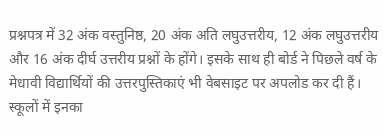प्रश्नपत्र में 32 अंक वस्तुनिष्ठ, 20 अंक अति लघुउत्तरीय, 12 अंक लघुउत्तरीय और 16 अंक दीर्घ उत्तरीय प्रश्नों के होंगे। इसके साथ ही बोर्ड ने पिछले वर्ष के मेधावी विद्यार्थियों की उत्तरपुस्तिकाएं भी वेबसाइट पर अपलोड कर दी हैं। स्कूलों में इनका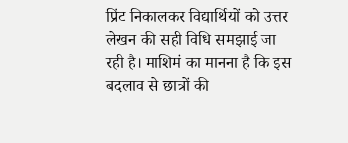प्रिंट निकालकर विद्यार्थियों को उत्तर लेखन की सही विधि समझाई जा रही है। माशिमं का मानना है कि इस बदलाव से छात्रों की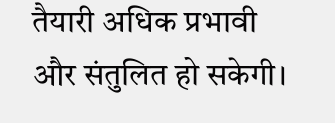तैयारी अधिक प्रभावी और संतुलित हो सकेगी।